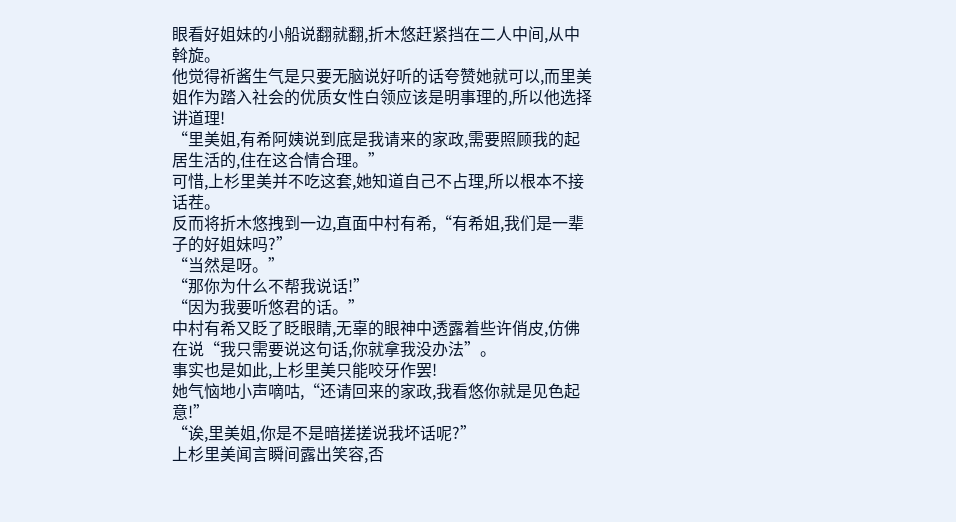眼看好姐妹的小船说翻就翻,折木悠赶紧挡在二人中间,从中斡旋。
他觉得祈酱生气是只要无脑说好听的话夸赞她就可以,而里美姐作为踏入社会的优质女性白领应该是明事理的,所以他选择讲道理!
“里美姐,有希阿姨说到底是我请来的家政,需要照顾我的起居生活的,住在这合情合理。”
可惜,上杉里美并不吃这套,她知道自己不占理,所以根本不接话茬。
反而将折木悠拽到一边,直面中村有希,“有希姐,我们是一辈子的好姐妹吗?”
“当然是呀。”
“那你为什么不帮我说话!”
“因为我要听悠君的话。”
中村有希又眨了眨眼睛,无辜的眼神中透露着些许俏皮,仿佛在说“我只需要说这句话,你就拿我没办法”。
事实也是如此,上杉里美只能咬牙作罢!
她气恼地小声嘀咕,“还请回来的家政,我看悠你就是见色起意!”
“诶,里美姐,你是不是暗搓搓说我坏话呢?”
上杉里美闻言瞬间露出笑容,否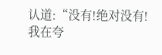认道:“没有!绝对没有!我在夸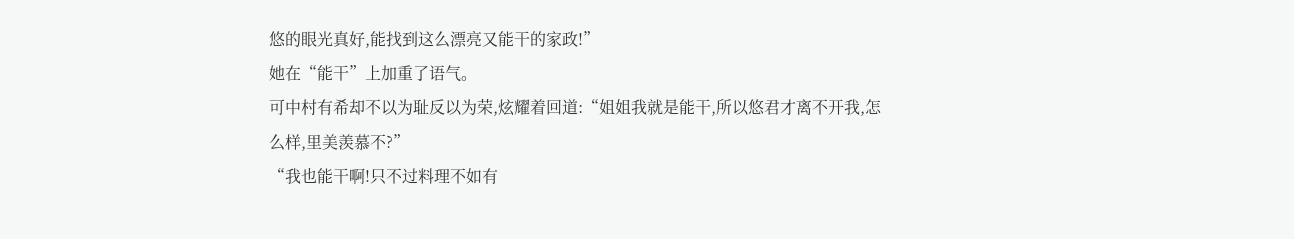悠的眼光真好,能找到这么漂亮又能干的家政!”
她在“能干”上加重了语气。
可中村有希却不以为耻反以为荣,炫耀着回道:“姐姐我就是能干,所以悠君才离不开我,怎么样,里美羡慕不?”
“我也能干啊!只不过料理不如有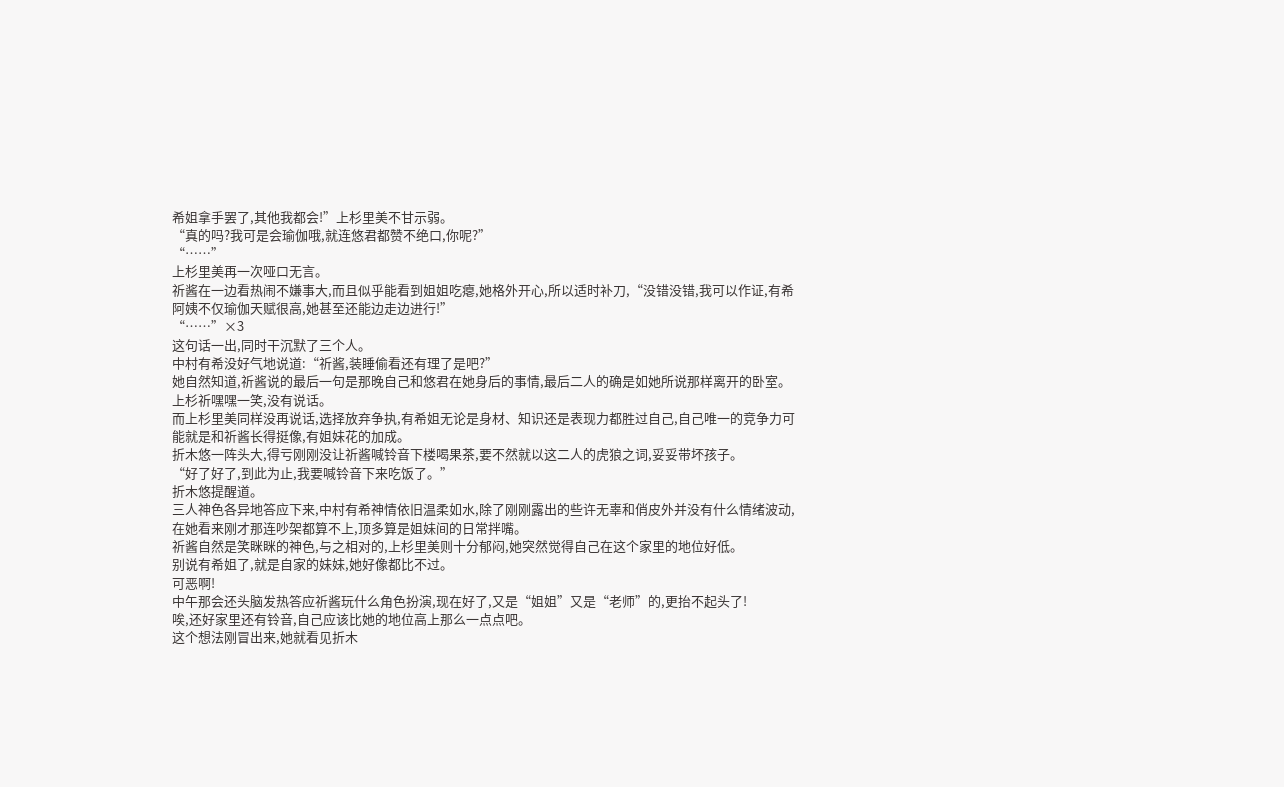希姐拿手罢了,其他我都会!”上杉里美不甘示弱。
“真的吗?我可是会瑜伽哦,就连悠君都赞不绝口,你呢?”
“……”
上杉里美再一次哑口无言。
祈酱在一边看热闹不嫌事大,而且似乎能看到姐姐吃瘪,她格外开心,所以适时补刀,“没错没错,我可以作证,有希阿姨不仅瑜伽天赋很高,她甚至还能边走边进行!”
“……”×3
这句话一出,同时干沉默了三个人。
中村有希没好气地说道:“祈酱,装睡偷看还有理了是吧?”
她自然知道,祈酱说的最后一句是那晚自己和悠君在她身后的事情,最后二人的确是如她所说那样离开的卧室。
上杉祈嘿嘿一笑,没有说话。
而上杉里美同样没再说话,选择放弃争执,有希姐无论是身材、知识还是表现力都胜过自己,自己唯一的竞争力可能就是和祈酱长得挺像,有姐妹花的加成。
折木悠一阵头大,得亏刚刚没让祈酱喊铃音下楼喝果茶,要不然就以这二人的虎狼之词,妥妥带坏孩子。
“好了好了,到此为止,我要喊铃音下来吃饭了。”
折木悠提醒道。
三人神色各异地答应下来,中村有希神情依旧温柔如水,除了刚刚露出的些许无辜和俏皮外并没有什么情绪波动,在她看来刚才那连吵架都算不上,顶多算是姐妹间的日常拌嘴。
祈酱自然是笑眯眯的神色,与之相对的,上杉里美则十分郁闷,她突然觉得自己在这个家里的地位好低。
别说有希姐了,就是自家的妹妹,她好像都比不过。
可恶啊!
中午那会还头脑发热答应祈酱玩什么角色扮演,现在好了,又是“姐姐”又是“老师”的,更抬不起头了!
唉,还好家里还有铃音,自己应该比她的地位高上那么一点点吧。
这个想法刚冒出来,她就看见折木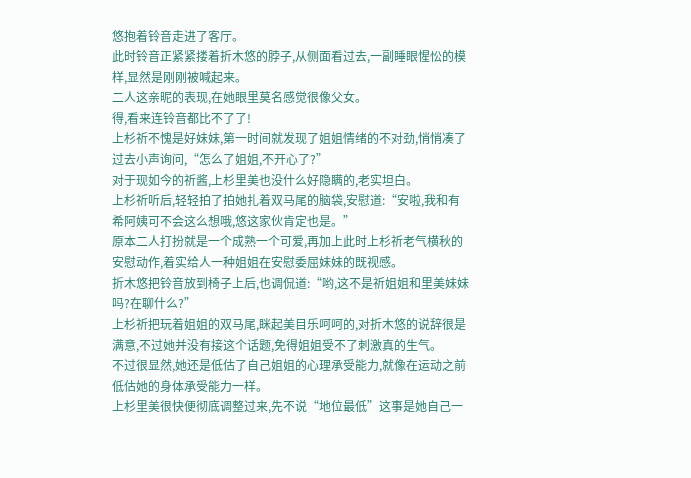悠抱着铃音走进了客厅。
此时铃音正紧紧搂着折木悠的脖子,从侧面看过去,一副睡眼惺忪的模样,显然是刚刚被喊起来。
二人这亲昵的表现,在她眼里莫名感觉很像父女。
得,看来连铃音都比不了了!
上杉祈不愧是好妹妹,第一时间就发现了姐姐情绪的不对劲,悄悄凑了过去小声询问,“怎么了姐姐,不开心了?”
对于现如今的祈酱,上杉里美也没什么好隐瞒的,老实坦白。
上杉祈听后,轻轻拍了拍她扎着双马尾的脑袋,安慰道:“安啦,我和有希阿姨可不会这么想哦,悠这家伙肯定也是。”
原本二人打扮就是一个成熟一个可爱,再加上此时上杉祈老气横秋的安慰动作,着实给人一种姐姐在安慰委屈妹妹的既视感。
折木悠把铃音放到椅子上后,也调侃道:“哟,这不是祈姐姐和里美妹妹吗?在聊什么?”
上杉祈把玩着姐姐的双马尾,眯起美目乐呵呵的,对折木悠的说辞很是满意,不过她并没有接这个话题,免得姐姐受不了刺激真的生气。
不过很显然,她还是低估了自己姐姐的心理承受能力,就像在运动之前低估她的身体承受能力一样。
上杉里美很快便彻底调整过来,先不说“地位最低”这事是她自己一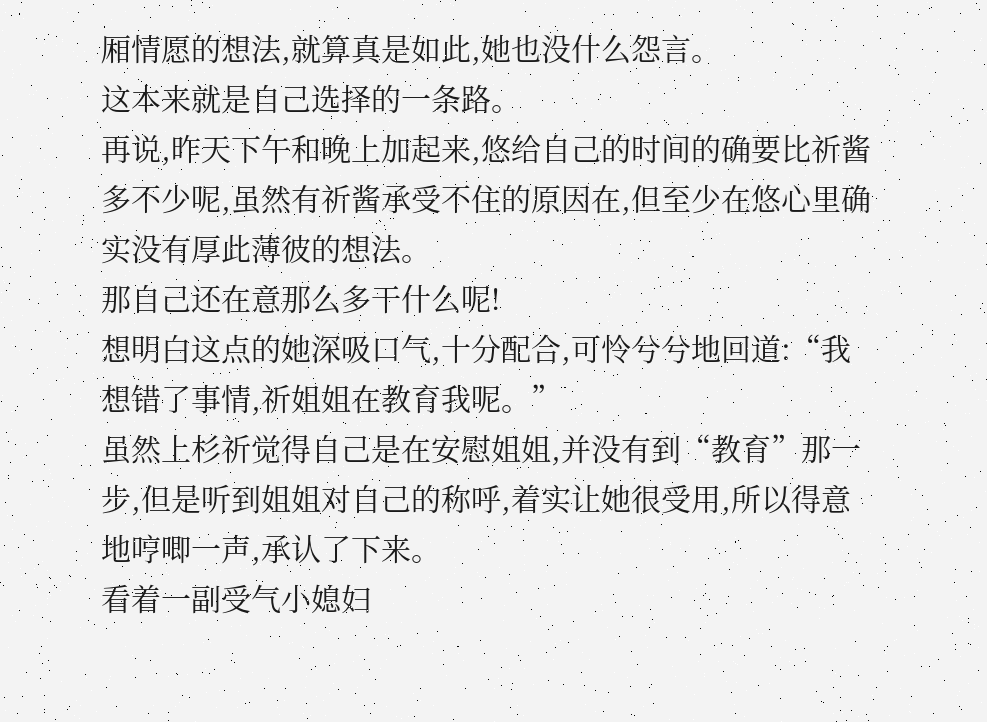厢情愿的想法,就算真是如此,她也没什么怨言。
这本来就是自己选择的一条路。
再说,昨天下午和晚上加起来,悠给自己的时间的确要比祈酱多不少呢,虽然有祈酱承受不住的原因在,但至少在悠心里确实没有厚此薄彼的想法。
那自己还在意那么多干什么呢!
想明白这点的她深吸口气,十分配合,可怜兮兮地回道:“我想错了事情,祈姐姐在教育我呢。”
虽然上杉祈觉得自己是在安慰姐姐,并没有到“教育”那一步,但是听到姐姐对自己的称呼,着实让她很受用,所以得意地哼唧一声,承认了下来。
看着一副受气小媳妇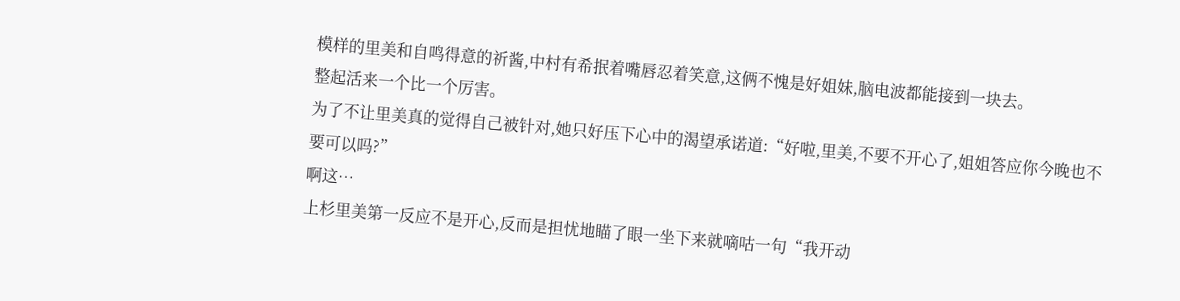模样的里美和自鸣得意的祈酱,中村有希抿着嘴唇忍着笑意,这俩不愧是好姐妹,脑电波都能接到一块去。
整起活来一个比一个厉害。
为了不让里美真的觉得自己被针对,她只好压下心中的渴望承诺道:“好啦,里美,不要不开心了,姐姐答应你今晚也不要可以吗?”
啊这…
上杉里美第一反应不是开心,反而是担忧地瞄了眼一坐下来就嘀咕一句“我开动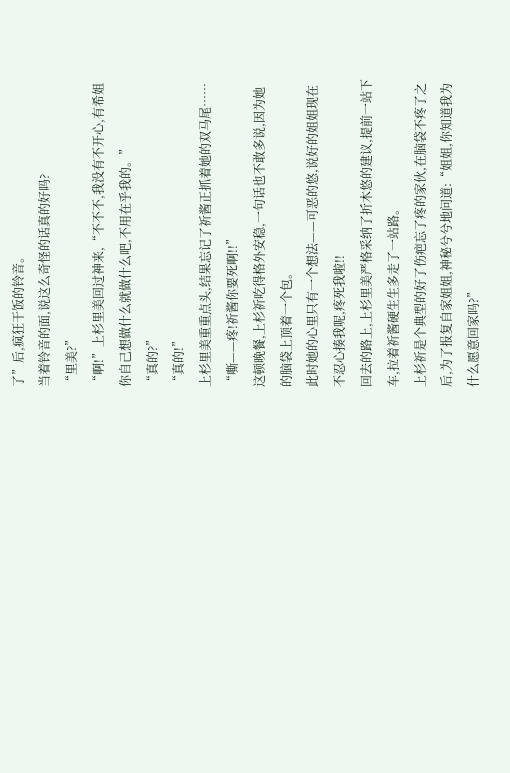了”后,疯狂干饭的铃音。
当着铃音的面,说这么奇怪的话真的好吗?
“里美?”
“啊!”上杉里美回过神来,“不不不,我没有不开心,有希姐你自己想做什么就做什么吧,不用在乎我的。”
“真的?”
“真的!”
上杉里美重重点头,结果忘记了祈酱正抓着她的双马尾……
“嘶——疼!祈酱你要死啊!!”
这顿晚餐,上杉祈吃得格外安稳,一句话也不敢多说,因为她的脑袋上顶着一个包。
此时她的心里只有一个想法——可恶的悠,说好的姐姐现在不忍心揍我呢,疼死我啦!!
回去的路上,上杉里美严格采纳了折木悠的建议,提前一站下车,拉着祈酱硬生生多走了一站路。
上杉祈是个典型的好了伤疤忘了疼的家伙,在脑袋不疼了之后,为了报复自家姐姐,神秘兮兮地问道:“姐姐,你知道我为什么愿意回家吗?”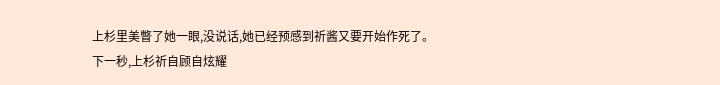上杉里美瞥了她一眼,没说话,她已经预感到祈酱又要开始作死了。
下一秒,上杉祈自顾自炫耀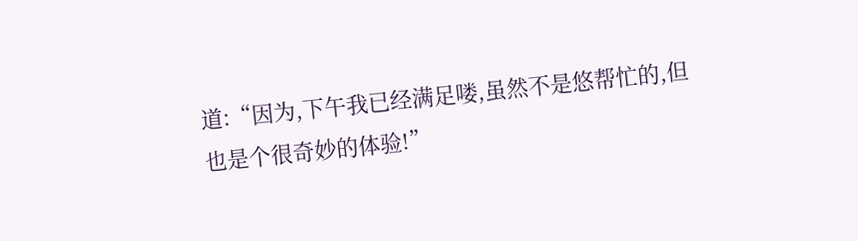道:“因为,下午我已经满足喽,虽然不是悠帮忙的,但也是个很奇妙的体验!”